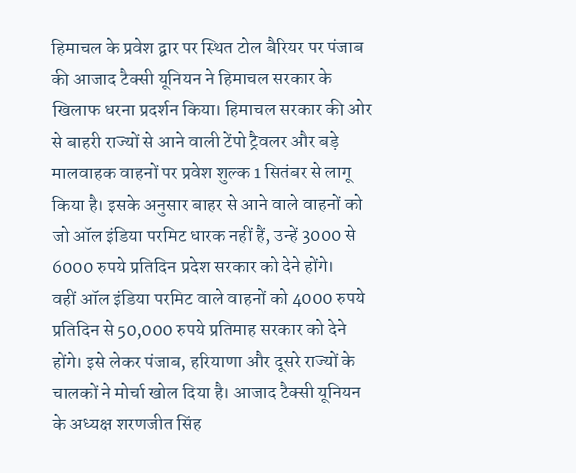हिमाचल के प्रवेश द्वार पर स्थित टोल बैरियर पर पंजाब की आजाद टैक्सी यूनियन ने हिमाचल सरकार के खिलाफ धरना प्रदर्शन किया। हिमाचल सरकार की ओर से बाहरी राज्यों से आने वाली टेंपो ट्रैवलर और बड़े मालवाहक वाहनों पर प्रवेश शुल्क 1 सितंबर से लागू किया है। इसके अनुसार बाहर से आने वाले वाहनों को जो ऑल इंडिया परमिट धारक नहीं हैं, उन्हें 3000 से 6000 रुपये प्रतिदिन प्रदेश सरकार को देने होंगे।
वहीं ऑल इंडिया परमिट वाले वाहनों को 4000 रुपये प्रतिदिन से 50,000 रुपये प्रतिमाह सरकार को देने होंगे। इसे लेकर पंजाब, हरियाणा और दूसरे राज्यों के चालकों ने मोर्चा खोल दिया है। आजाद टैक्सी यूनियन के अध्यक्ष शरणजीत सिंह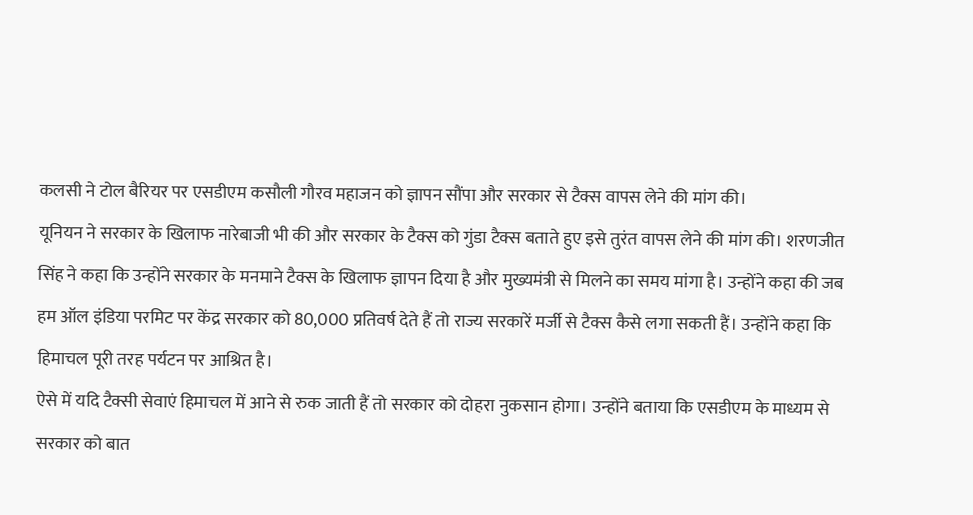कलसी ने टोल बैरियर पर एसडीएम कसौली गौरव महाजन को ज्ञापन सौंपा और सरकार से टैक्स वापस लेने की मांग की।
यूनियन ने सरकार के खिलाफ नारेबाजी भी की और सरकार के टैक्स को गुंडा टैक्स बताते हुए इसे तुरंत वापस लेने की मांग की। शरणजीत सिंह ने कहा कि उन्होंने सरकार के मनमाने टैक्स के खिलाफ ज्ञापन दिया है और मुख्यमंत्री से मिलने का समय मांगा है। उन्होंने कहा की जब हम ऑल इंडिया परमिट पर केंद्र सरकार को 80,000 प्रतिवर्ष देते हैं तो राज्य सरकारें मर्जी से टैक्स कैसे लगा सकती हैं। उन्होंने कहा कि हिमाचल पूरी तरह पर्यटन पर आश्रित है।
ऐसे में यदि टैक्सी सेवाएं हिमाचल में आने से रुक जाती हैं तो सरकार को दोहरा नुकसान होगा। उन्होंने बताया कि एसडीएम के माध्यम से सरकार को बात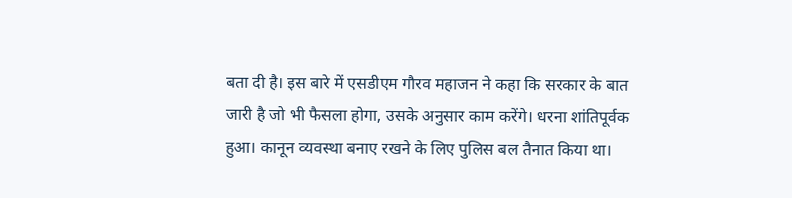बता दी है। इस बारे में एसडीएम गौरव महाजन ने कहा कि सरकार के बात जारी है जो भी फैसला होगा, उसके अनुसार काम करेंगे। धरना शांतिपूर्वक हुआ। कानून व्यवस्था बनाए रखने के लिए पुलिस बल तैनात किया था।